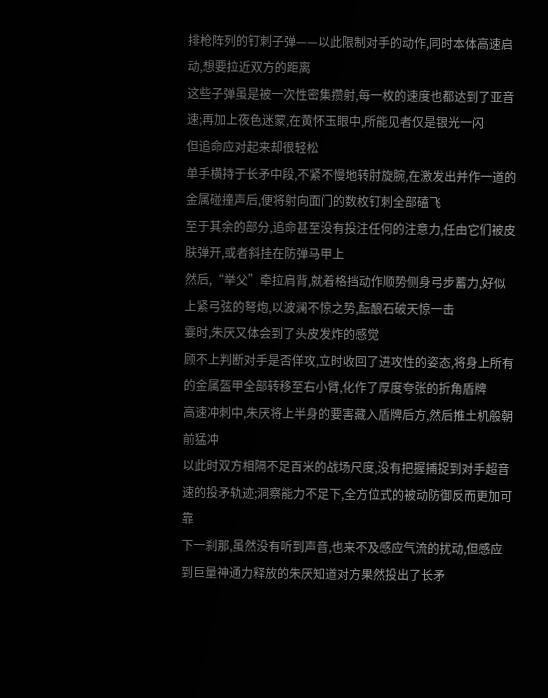排枪阵列的钉刺子弹——以此限制对手的动作,同时本体高速启动,想要拉近双方的距离
这些子弹虽是被一次性密集攒射,每一枚的速度也都达到了亚音速;再加上夜色迷蒙,在黄怀玉眼中,所能见者仅是银光一闪
但追命应对起来却很轻松
单手横持于长矛中段,不紧不慢地转肘旋腕,在激发出并作一道的金属碰撞声后,便将射向面门的数枚钉刺全部磕飞
至于其余的部分,追命甚至没有投注任何的注意力,任由它们被皮肤弹开,或者斜挂在防弹马甲上
然后,“举父”牵拉肩背,就着格挡动作顺势侧身弓步蓄力,好似上紧弓弦的弩炮,以波澜不惊之势,酝酿石破天惊一击
霎时,朱厌又体会到了头皮发炸的感觉
顾不上判断对手是否佯攻,立时收回了进攻性的姿态,将身上所有的金属盔甲全部转移至右小臂,化作了厚度夸张的折角盾牌
高速冲刺中,朱厌将上半身的要害藏入盾牌后方,然后推土机般朝前猛冲
以此时双方相隔不足百米的战场尺度,没有把握捕捉到对手超音速的投矛轨迹;洞察能力不足下,全方位式的被动防御反而更加可靠
下一刹那,虽然没有听到声音,也来不及感应气流的扰动,但感应到巨量神通力释放的朱厌知道对方果然投出了长矛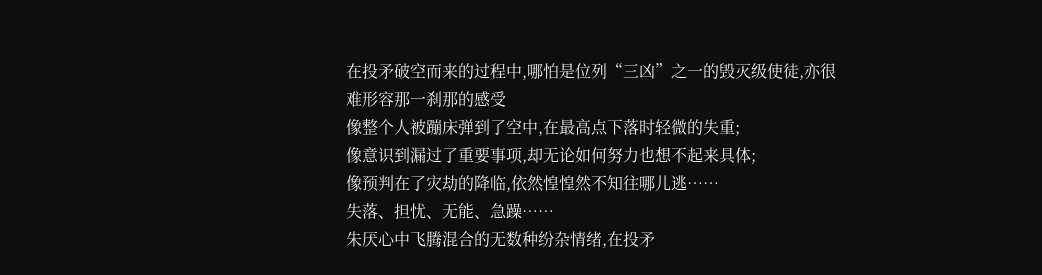在投矛破空而来的过程中,哪怕是位列“三凶”之一的毁灭级使徒,亦很难形容那一刹那的感受
像整个人被蹦床弹到了空中,在最高点下落时轻微的失重;
像意识到漏过了重要事项,却无论如何努力也想不起来具体;
像预判在了灾劫的降临,依然惶惶然不知往哪儿逃……
失落、担忧、无能、急躁……
朱厌心中飞腾混合的无数种纷杂情绪,在投矛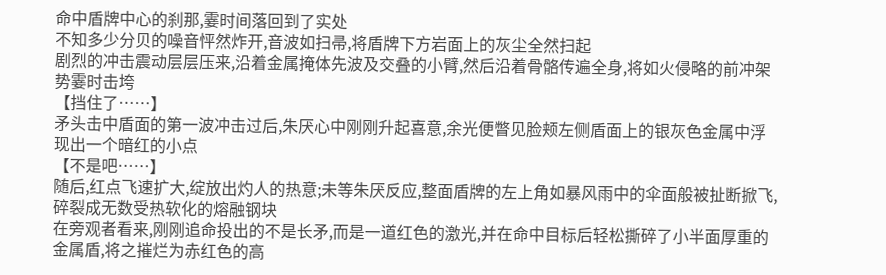命中盾牌中心的刹那,霎时间落回到了实处
不知多少分贝的噪音怦然炸开,音波如扫帚,将盾牌下方岩面上的灰尘全然扫起
剧烈的冲击震动层层压来,沿着金属掩体先波及交叠的小臂,然后沿着骨骼传遍全身,将如火侵略的前冲架势霎时击垮
【挡住了……】
矛头击中盾面的第一波冲击过后,朱厌心中刚刚升起喜意,余光便瞥见脸颊左侧盾面上的银灰色金属中浮现出一个暗红的小点
【不是吧……】
随后,红点飞速扩大,绽放出灼人的热意;未等朱厌反应,整面盾牌的左上角如暴风雨中的伞面般被扯断掀飞,碎裂成无数受热软化的熔融钢块
在旁观者看来,刚刚追命投出的不是长矛,而是一道红色的激光,并在命中目标后轻松撕碎了小半面厚重的金属盾,将之摧烂为赤红色的高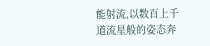能射流,以数百上千道流星般的姿态奔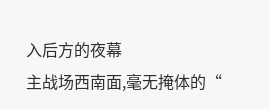入后方的夜幕
主战场西南面,毫无掩体的“